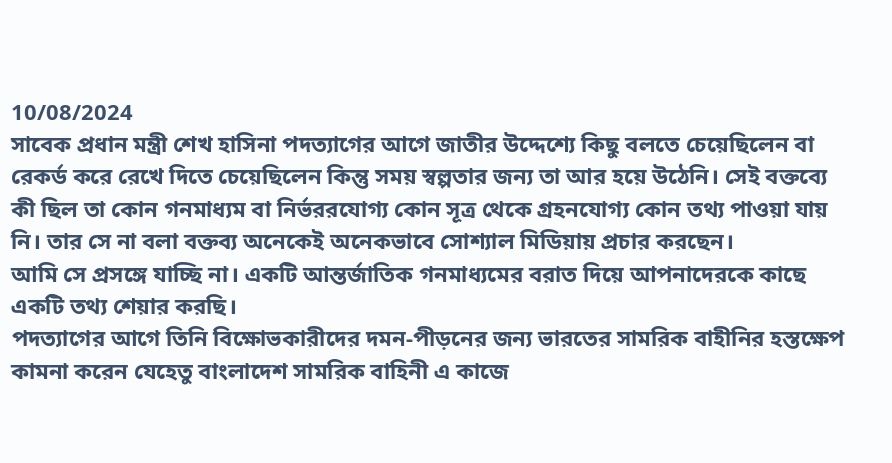10/08/2024
সাবেক প্রধান মন্ত্রী শেখ হাসিনা পদত্যাগের আগে জাতীর উদ্দেশ্যে কিছু বলতে চেয়েছিলেন বা রেকর্ড করে রেখে দিতে চেয়েছিলেন কিন্তু সময় স্বল্পতার জন্য তা আর হয়ে উঠেনি। সেই বক্তব্যে কী ছিল তা কোন গনমাধ্যম বা নির্ভররযোগ্য কোন সূত্র থেকে গ্রহনযোগ্য কোন তথ্য পাওয়া যায় নি। তার সে না বলা বক্তব্য অনেকেই অনেকভাবে সোশ্যাল মিডিয়ায় প্রচার করছেন।
আমি সে প্রসঙ্গে যাচ্ছি না। একটি আন্তর্জাতিক গনমাধ্যমের বরাত দিয়ে আপনাদেরকে কাছে একটি তথ্য শেয়ার করছি।
পদত্যাগের আগে তিনি বিক্ষোভকারীদের দমন-পীড়নের জন্য ভারতের সামরিক বাহীনির হস্তক্ষেপ কামনা করেন যেহেতু বাংলাদেশ সামরিক বাহিনী এ কাজে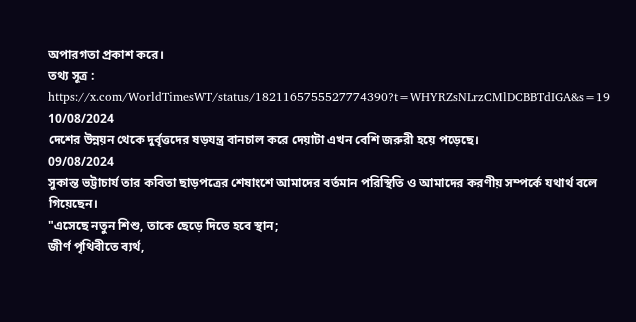অপারগতা প্রকাশ করে।
তথ্য সূত্র : https://x.com/WorldTimesWT/status/1821165755527774390?t=WHYRZsNLrzCMlDCBBTdIGA&s=19
10/08/2024
দেশের উন্নয়ন থেকে দুর্বৃত্তদের ষড়যন্ত্র বানচাল করে দেয়াটা এখন বেশি জরুরী হয়ে পড়েছে।
09/08/2024
সুকান্ত ভট্টাচার্য তার কবিতা ছাড়পত্রের শেষাংশে আমাদের বর্তমান পরিস্থিতি ও আমাদের করণীয় সম্পর্কে যথার্থ বলে গিয়েছেন।
"এসেছে নতুন শিশু, তাকে ছেড়ে দিতে হবে স্থান;
জীর্ণ পৃথিবীতে ব্যর্থ,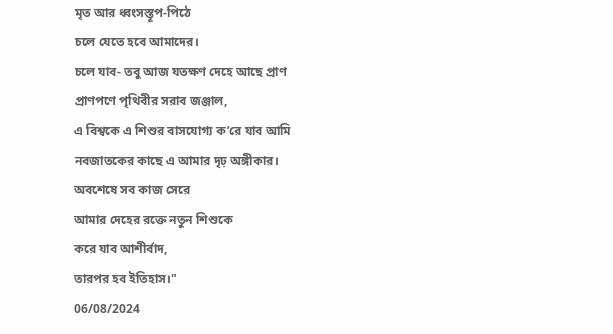মৃত আর ধ্বংসস্তূপ-পিঠে
চলে যেতে হবে আমাদের।
চলে যাব- তবু আজ যতক্ষণ দেহে আছে প্রাণ
প্রাণপণে পৃথিবীর সরাব জঞ্জাল,
এ বিশ্বকে এ শিশুর বাসযোগ্য ক’রে যাব আমি
নবজাতকের কাছে এ আমার দৃঢ় অঙ্গীকার।
অবশেষে সব কাজ সেরে
আমার দেহের রক্তে নতুন শিশুকে
করে যাব আশীর্বাদ,
তারপর হব ইতিহাস।"
06/08/2024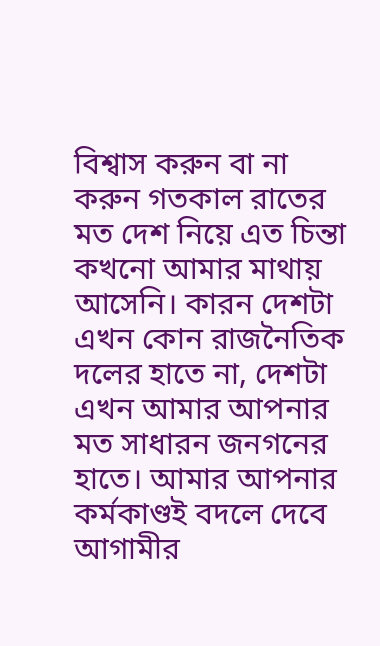বিশ্বাস করুন বা না করুন গতকাল রাতের মত দেশ নিয়ে এত চিন্তা কখনো আমার মাথায় আসেনি। কারন দেশটা এখন কোন রাজনৈতিক দলের হাতে না, দেশটা এখন আমার আপনার মত সাধারন জনগনের হাতে। আমার আপনার কর্মকাণ্ডই বদলে দেবে আগামীর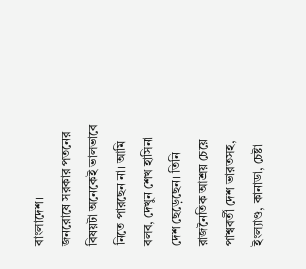বাংলাদেশ।
জনরোষে সরকার পতনের বিষয়টা অনেকেই ভালভাবে নিতে পারছেন না। আমি বলব, দেখুন শেখ হাসিনা দেশ ছেড়েছেন। তিনি রাজনৈতিক আশ্রয় চেয়ে পাশ্ববর্তী দেশ ভারতসহ, ইংল্যাণ্ড, কানাডা, চেষ্টা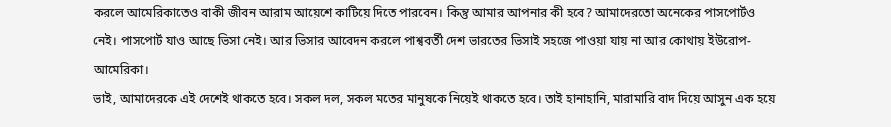করলে আমেরিকাতেও বাকী জীবন আরাম আয়েশে কাটিয়ে দিতে পারবেন। কিন্তু আমার আপনার কী হবে? আমাদেরতো অনেকের পাসপোর্টও নেই। পাসপোর্ট যাও আছে ভিসা নেই। আর ভিসার আবেদন করলে পাশ্ববর্তী দেশ ভারতের ভিসাই সহজে পাওয়া যায় না আর কোথায় ইউরোপ-আমেরিকা।
ভাই, আমাদেরকে এই দেশেই থাকতে হবে। সকল দল, সকল মতের মানুষকে নিয়েই থাকতে হবে। তাই হানাহানি, মারামারি বাদ দিয়ে আসুন এক হয়ে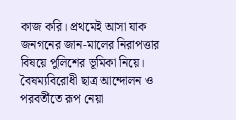কাজ করি। প্রথমেই আসা যাক জনগনের জান-মালের নিরাপত্তার বিষয়ে পুলিশের ভূমিকা নিয়ে।
বৈষম্যবিরোধী ছাত্র আন্দোলন ও পরবর্তীতে রূপ নেয়া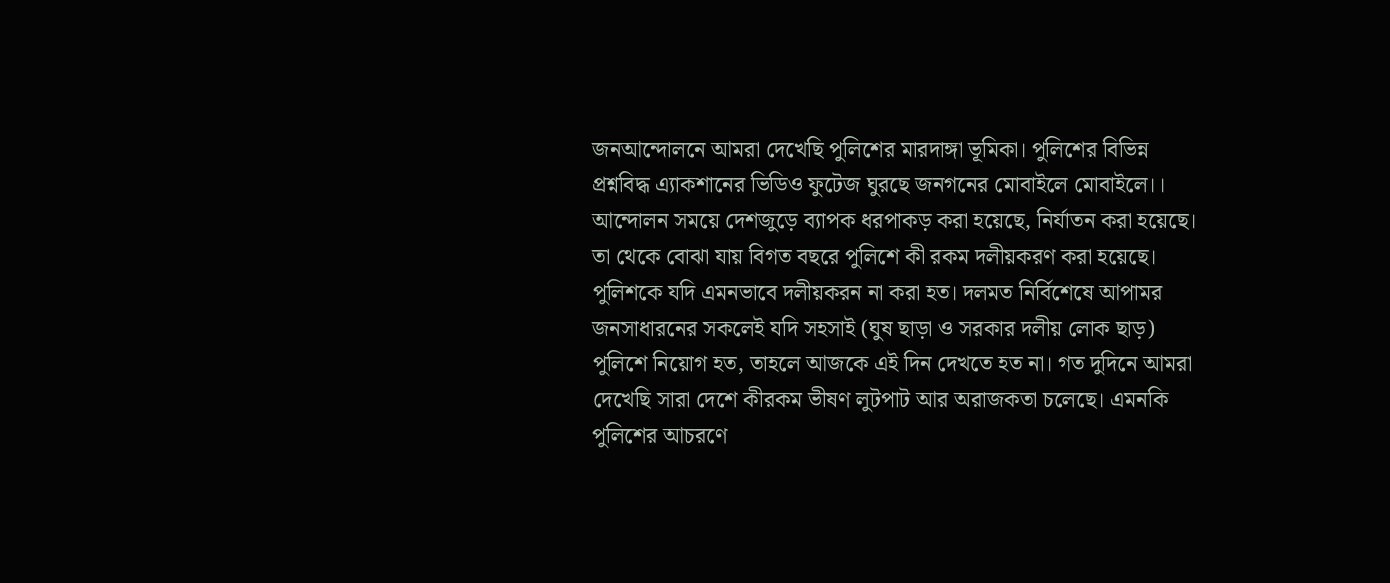জনআন্দোলনে আমরা দেখেছি পুলিশের মারদাঙ্গা ভূমিকা। পুলিশের বিভিন্ন প্রশ্নবিদ্ধ এ্যাকশানের ভিডিও ফুটেজ ঘুরছে জনগনের মোবাইলে মোবাইলে।। আন্দোলন সময়ে দেশজুড়ে ব্যাপক ধরপাকড় করা হয়েছে, নির্যাতন করা হয়েছে। তা থেকে বোঝা যায় বিগত বছরে পুলিশে কী রকম দলীয়করণ করা হয়েছে। পুলিশকে যদি এমনভাবে দলীয়করন না করা হত। দলমত নির্বিশেষে আপামর জনসাধারনের সকলেই যদি সহসাই (ঘুষ ছাড়া ও সরকার দলীয় লোক ছাড়) পুলিশে নিয়োগ হত, তাহলে আজকে এই দিন দেখতে হত না। গত দুদিনে আমরা দেখেছি সারা দেশে কীরকম ভীষণ লুটপাট আর অরাজকতা চলেছে। এমনকি পুলিশের আচরণে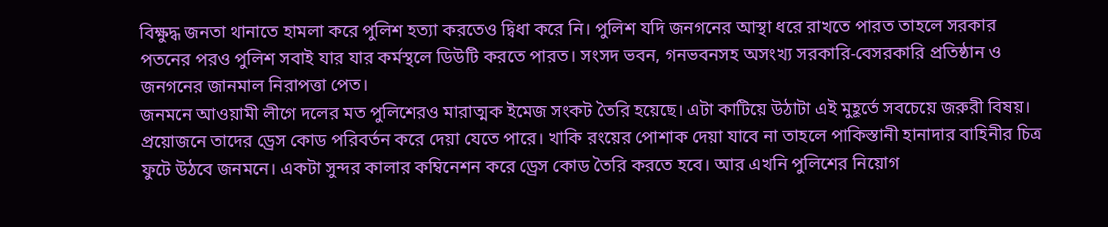বিক্ষুদ্ধ জনতা থানাতে হামলা করে পুলিশ হত্যা করতেও দ্বিধা করে নি। পুলিশ যদি জনগনের আস্থা ধরে রাখতে পারত তাহলে সরকার পতনের পরও পুলিশ সবাই যার যার কর্মস্থলে ডিউটি করতে পারত। সংসদ ভবন, গনভবনসহ অসংখ্য সরকারি-বেসরকারি প্রতিষ্ঠান ও জনগনের জানমাল নিরাপত্তা পেত।
জনমনে আওয়ামী লীগে দলের মত পুলিশেরও মারাত্মক ইমেজ সংকট তৈরি হয়েছে। এটা কাটিয়ে উঠাটা এই মুহূর্তে সবচেয়ে জরুরী বিষয়। প্রয়োজনে তাদের ড্রেস কোড পরিবর্তন করে দেয়া যেতে পারে। খাকি রংয়ের পোশাক দেয়া যাবে না তাহলে পাকিস্তানী হানাদার বাহিনীর চিত্র ফুটে উঠবে জনমনে। একটা সুন্দর কালার কম্বিনেশন করে ড্রেস কোড তৈরি করতে হবে। আর এখনি পুলিশের নিয়োগ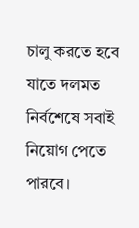চালু করতে হবে যাতে দলমত নির্বশেষে সবাই নিয়োগ পেতে পারবে।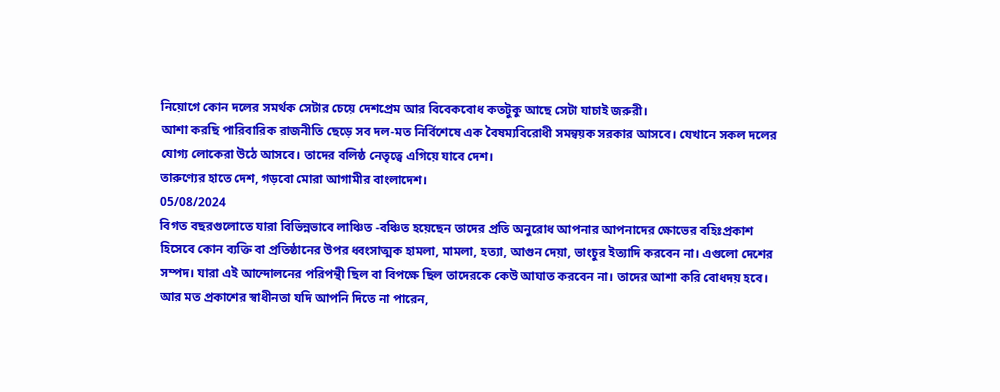নিয়োগে কোন দলের সমর্থক সেটার চেয়ে দেশপ্রেম আর বিবেকবোধ কতটুকু আছে সেটা যাচাই জরুরী।
আশা করছি পারিবারিক রাজনীতি ছেড়ে সব দল-মত নির্বিশেষে এক বৈষম্যবিরোধী সমন্বয়ক সরকার আসবে। যেখানে সকল দলের যোগ্য লোকেরা উঠে আসবে। তাদের বলিষ্ঠ নেতৃত্বে এগিয়ে যাবে দেশ।
তারুণ্যের হাতে দেশ, গড়বো মোরা আগামীর বাংলাদেশ।
05/08/2024
বিগত বছরগুলোতে যারা বিভিন্নভাবে লাঞ্চিত -বঞ্চিত হয়েছেন তাদের প্রতি অনুরোধ আপনার আপনাদের ক্ষোভের বহিঃপ্রকাশ হিসেবে কোন ব্যক্তি বা প্রতিষ্ঠানের উপর ধ্বংসাত্মক হামলা, মামলা, হত্যা, আগুন দেয়া, ভাংচুর ইত্যাদি করবেন না। এগুলো দেশের সম্পদ। যারা এই আন্দোলনের পরিপন্থী ছিল বা বিপক্ষে ছিল তাদেরকে কেউ আঘাত করবেন না। তাদের আশা করি বোধদয় হবে। আর মত প্রকাশের স্বাধীনতা যদি আপনি দিতে না পারেন,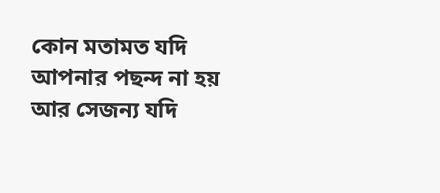কোন মতামত যদি আপনার পছন্দ না হয় আর সেজন্য যদি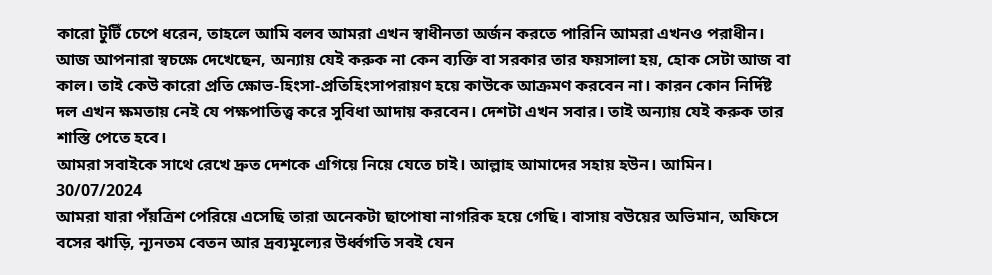কারো টুটিঁ চেপে ধরেন, তাহলে আমি বলব আমরা এখন স্বাধীনতা অর্জন করতে পারিনি আমরা এখনও পরাধীন।
আজ আপনারা স্বচক্ষে দেখেছেন, অন্যায় যেই করুক না কেন ব্যক্তি বা সরকার তার ফয়সালা হয়, হোক সেটা আজ বা কাল। তাই কেউ কারো প্রতি ক্ষোভ-হিংসা-প্রতিহিংসাপরায়ণ হয়ে কাউকে আক্রমণ করবেন না। কারন কোন নির্দিষ্ট দল এখন ক্ষমতায় নেই যে পক্ষপাতিত্ত্ব করে সুবিধা আদায় করবেন। দেশটা এখন সবার। তাই অন্যায় যেই করুক তার শাস্তি পেতে হবে।
আমরা সবাইকে সাথে রেখে দ্রুত দেশকে এগিয়ে নিয়ে যেতে চাই। আল্লাহ আমাদের সহায় হউন। আমিন।
30/07/2024
আমরা যারা পঁয়ত্রিশ পেরিয়ে এসেছি তারা অনেকটা ছাপোষা নাগরিক হয়ে গেছি। বাসায় বউয়ের অভিমান, অফিসে বসের ঝাড়ি, ন্যূনতম বেতন আর দ্রব্যমূল্যের উর্ধ্বগতি সবই যেন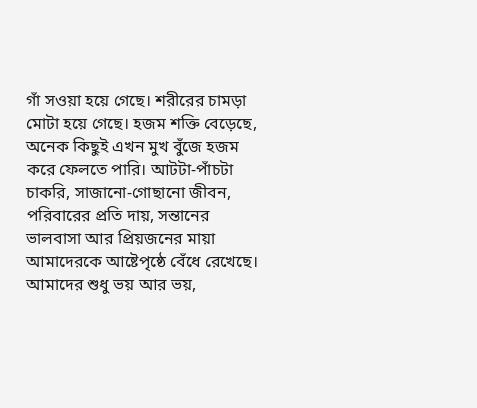গাঁ সওয়া হয়ে গেছে। শরীরের চামড়া মোটা হয়ে গেছে। হজম শক্তি বেড়েছে, অনেক কিছুই এখন মুখ বুঁজে হজম করে ফেলতে পারি। আটটা-পাঁচটা চাকরি, সাজানো-গোছানো জীবন, পরিবারের প্রতি দায়, সন্তানের ভালবাসা আর প্রিয়জনের মায়া আমাদেরকে আষ্টেপৃষ্ঠে বেঁধে রেখেছে। আমাদের শুধু ভয় আর ভয়,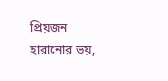প্রিয়জন হারানোর ভয়,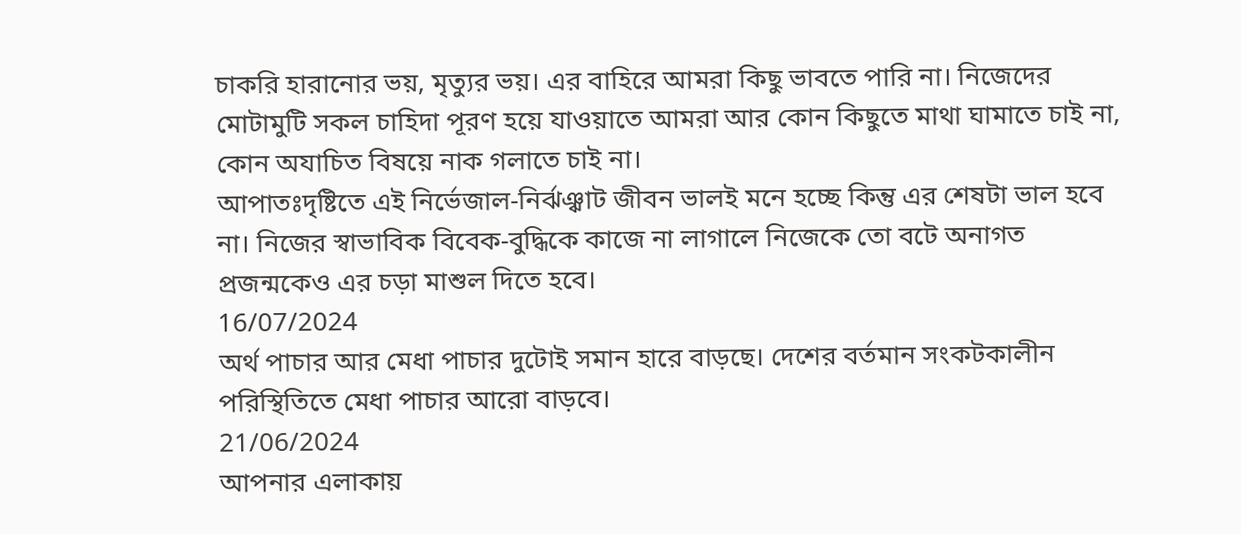চাকরি হারানোর ভয়, মৃত্যুর ভয়। এর বাহিরে আমরা কিছু ভাবতে পারি না। নিজেদের মোটামুটি সকল চাহিদা পূরণ হয়ে যাওয়াতে আমরা আর কোন কিছুতে মাথা ঘামাতে চাই না, কোন অযাচিত বিষয়ে নাক গলাতে চাই না।
আপাতঃদৃষ্টিতে এই নির্ভেজাল-নির্ঝঞ্ঝাট জীবন ভালই মনে হচ্ছে কিন্তু এর শেষটা ভাল হবে না। নিজের স্বাভাবিক বিবেক-বুদ্ধিকে কাজে না লাগালে নিজেকে তো বটে অনাগত প্রজন্মকেও এর চড়া মাশুল দিতে হবে।
16/07/2024
অর্থ পাচার আর মেধা পাচার দুটোই সমান হারে বাড়ছে। দেশের বর্তমান সংকটকালীন পরিস্থিতিতে মেধা পাচার আরো বাড়বে।
21/06/2024
আপনার এলাকায়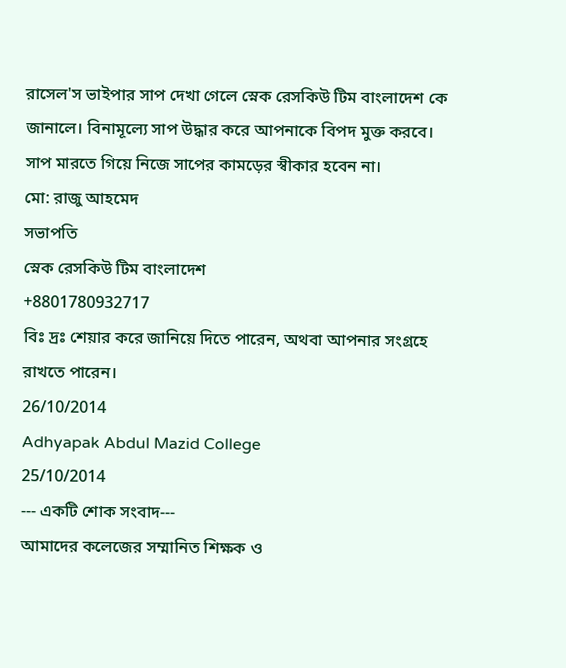রাসেল'স ভাইপার সাপ দেখা গেলে স্নেক রেসকিউ টিম বাংলাদেশ কে জানালে। বিনামূল্যে সাপ উদ্ধার করে আপনাকে বিপদ মুক্ত করবে।
সাপ মারতে গিয়ে নিজে সাপের কামড়ের স্বীকার হবেন না।
মো: রাজু আহমেদ
সভাপতি
স্নেক রেসকিউ টিম বাংলাদেশ
+8801780932717
বিঃ দ্রঃ শেয়ার করে জানিয়ে দিতে পারেন, অথবা আপনার সংগ্রহে রাখতে পারেন।
26/10/2014
Adhyapak Abdul Mazid College
25/10/2014
--- একটি শোক সংবাদ---
আমাদের কলেজের সম্মানিত শিক্ষক ও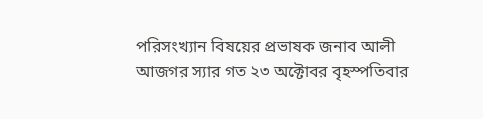পরিসংখ্যান বিষয়ের প্রভাষক জনাব আলী আজগর স্যার গত ২৩ অক্টোবর বৃহস্পতিবার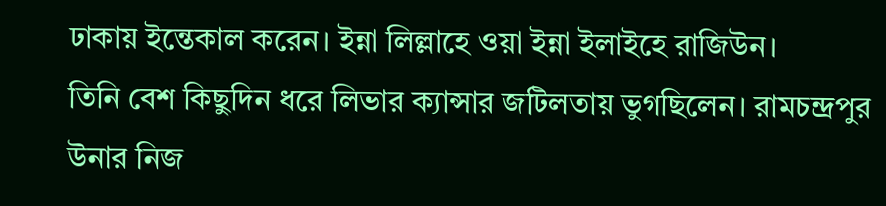ঢাকায় ইন্তেকাল করেন। ইন্না লিল্লাহে ওয়া ইন্না ইলাইহে রাজিউন।
তিনি বেশ কিছুদিন ধরে লিভার ক্যান্সার জটিলতায় ভুগছিলেন। রামচন্দ্রপুর উনার নিজ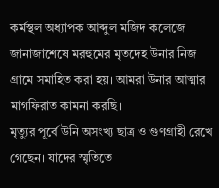কর্মস্থল অধ্যাপক আব্দুল মজিদ কলেজে জানাজাশেষে মরহুমের মৃতদেহ উনার নিজ গ্রামে সমাহিত করা হয়। আমরা উনার আত্মার মাগফিরাত কামনা করছি।
মৃত্যুর পূর্বে উনি অসংখ্য ছাত্র ও গুণগ্রাহী রেখে গেছেন। যাদের স্মৃতিতে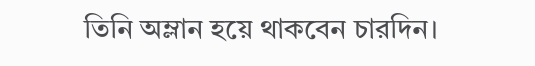তিনি অম্লান হয়ে থাকবেন চারদিন।